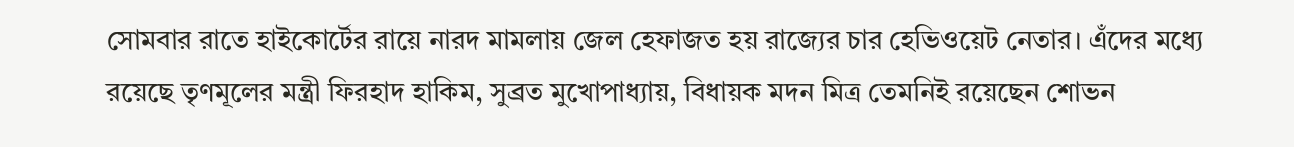সোমবার রাতে হাইকোর্টের রায়ে নারদ মামলায় জেল হেফাজত হয় রাজ্যের চার হেভিওয়েট নেতার। এঁদের মধ্যে রয়েছে তৃণমূলের মন্ত্রী ফিরহাদ হাকিম, সুব্রত মুখোপাধ্যায়, বিধায়ক মদন মিত্র তেমনিই রয়েছেন শোভন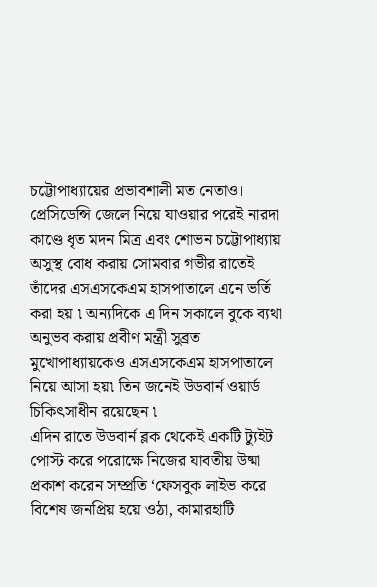চট্টোপাধ্যায়ের প্রভাবশালী মত নেতাও।
প্রেসিডেন্সি জেলে নিয়ে যাওয়ার পরেই নারদা কাণ্ডে ধৃত মদন মিত্র এবং শোভন চট্টোপাধ্যায় অসুস্থ বোধ করায় সোমবার গভীর রাতেই তাঁদের এসএসকেএম হাসপাতালে এনে ভর্তি করা হয় ৷ অন্যদিকে এ দিন সকালে বুকে ব্যথা অনুভব করায় প্রবীণ মন্ত্রী সুব্রত মুখোপাধ্যায়কেও এসএসকেএম হাসপাতালে নিয়ে আসা হয়৷ তিন জনেই উডবার্ন ওয়ার্ড চিকিৎসাধীন রয়েছেন ৷
এদিন রাতে উডবার্ন ব্লক থেকেই একটি ট্যুইট পোস্ট করে পরোক্ষে নিজের যাবতীয় উষ্মা প্রকাশ করেন সম্প্রতি ‘ফেসবুক লাইভ করে বিশেষ জনপ্রিয় হয়ে ওঠা, কামারহাটি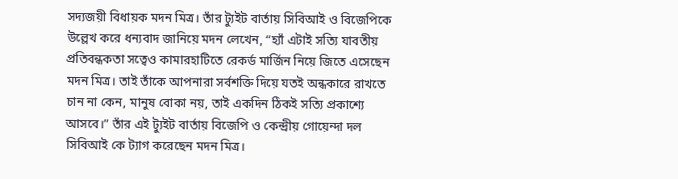সদ্যজয়ী বিধায়ক মদন মিত্র। তাঁর ট্যুইট বার্তায় সিবিআই ও বিজেপিকে উল্লেখ করে ধন্যবাদ জানিয়ে মদন লেখেন, “হ্যাঁ এটাই সত্যি যাবতীয় প্রতিবন্ধকতা সত্বেও কামারহাটিতে রেকর্ড মার্জিন নিয়ে জিতে এসেছেন মদন মিত্র। তাই তাঁকে আপনারা সর্বশক্তি দিয়ে যতই অন্ধকারে রাখতে চান না কেন, মানুষ বোকা নয়, তাই একদিন ঠিকই সত্যি প্রকাশ্যে আসবে।” তাঁর এই ট্যুইট বার্তায় বিজেপি ও কেন্দ্রীয় গোয়েন্দা দল সিবিআই কে ট্যাগ করেছেন মদন মিত্র।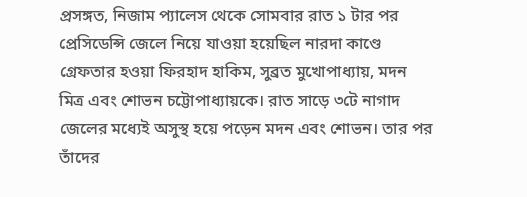প্রসঙ্গত, নিজাম প্যালেস থেকে সোমবার রাত ১ টার পর প্রেসিডেন্সি জেলে নিয়ে যাওয়া হয়েছিল নারদা কাণ্ডে গ্রেফতার হওয়া ফিরহাদ হাকিম, সুব্রত মুখোপাধ্যায়, মদন মিত্র এবং শোভন চট্টোপাধ্যায়কে। রাত সাড়ে ৩টে নাগাদ জেলের মধ্যেই অসুস্থ হয়ে পড়েন মদন এবং শোভন। তার পর তাঁদের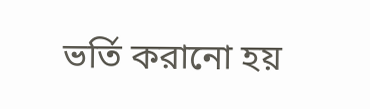ভর্তি করানো হয়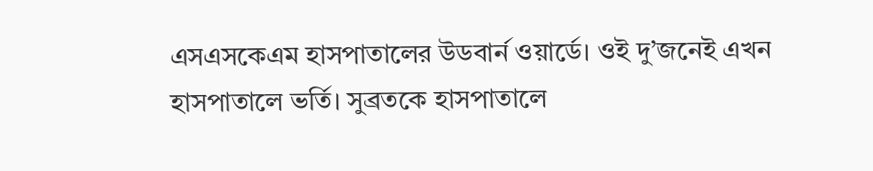এসএসকেএম হাসপাতালের উডবার্ন ওয়ার্ডে। ওই দু’জনেই এখন হাসপাতালে ভর্তি। সুব্রতকে হাসপাতালে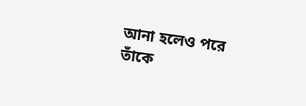আনা হলেও পরে তাঁকে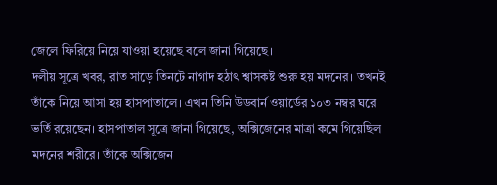জেলে ফিরিয়ে নিয়ে যাওয়া হয়েছে বলে জানা গিয়েছে।
দলীয় সূত্রে খবর, রাত সাড়ে তিনটে নাগাদ হঠাৎ শ্বাসকষ্ট শুরু হয় মদনের। তখনই তাঁকে নিয়ে আসা হয় হাসপাতালে। এখন তিনি উডবার্ন ওয়ার্ডের ১০৩ নম্বর ঘরে ভর্তি রয়েছেন। হাসপাতাল সূত্রে জানা গিয়েছে, অক্সিজেনের মাত্রা কমে গিয়েছিল মদনের শরীরে। তাঁকে অক্সিজেন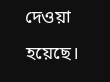দেওয়া হয়েছে।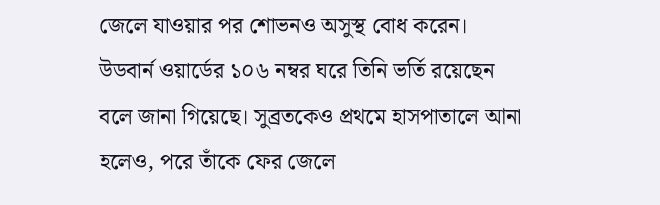জেলে যাওয়ার পর শোভনও অসুস্থ বোধ করেন। উডবার্ন ওয়ার্ডের ১০৬ নম্বর ঘরে তিনি ভর্তি রয়েছেন বলে জানা গিয়েছে। সুব্রতকেও প্রথমে হাসপাতালে আনা হলেও, পরে তাঁকে ফের জেলে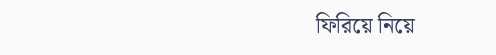ফিরিয়ে নিয়ে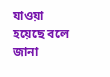যাওয়া হয়েছে বলে জানা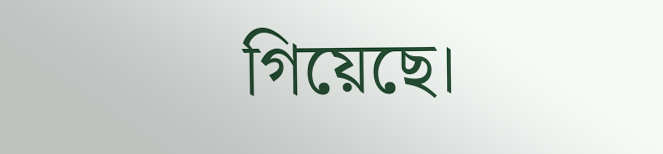গিয়েছে।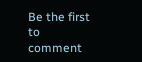Be the first to comment